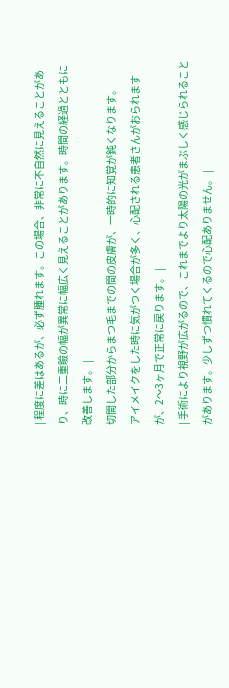| 程度に差はあるが、必ず腫れます。この場合、非常に不自然に見えることがあり、時に二重瞼の幅が異常に幅広く見えることがあります。時間の経過とともに改善します。 |
切開した部分からまつ毛までの間の皮膚が、一時的に知覚が鈍くなります。
アイメイクをした時に気がつく場合が多く、心配される患者さんがおられますが、2〜3ヶ月で正常に戻ります。 |
| 手術により視野が広がるので、これまでより太陽の光がまぶしく感じられることがあります。少しずつ慣れてくるので心配ありません。 |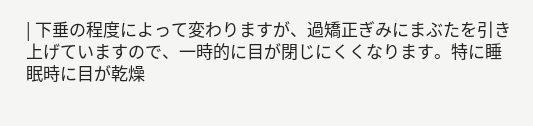| 下垂の程度によって変わりますが、過矯正ぎみにまぶたを引き上げていますので、一時的に目が閉じにくくなります。特に睡眠時に目が乾燥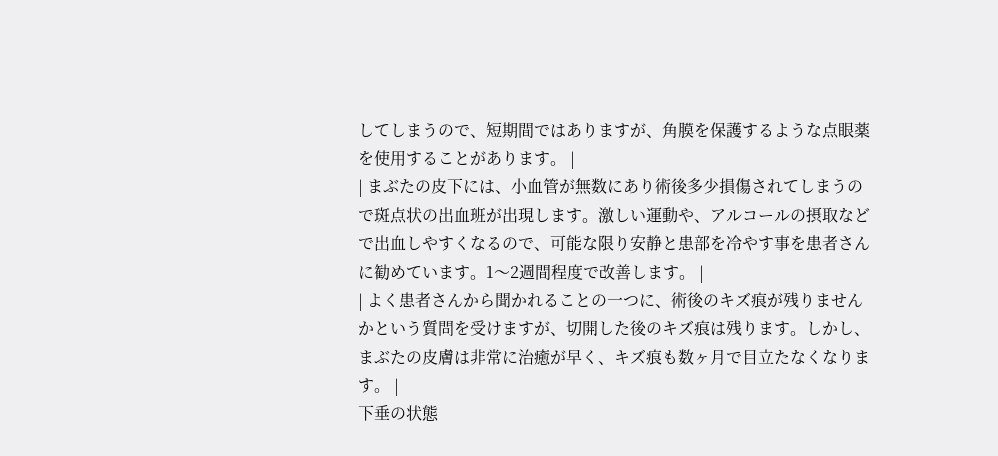してしまうので、短期間ではありますが、角膜を保護するような点眼薬を使用することがあります。 |
| まぶたの皮下には、小血管が無数にあり術後多少損傷されてしまうので斑点状の出血班が出現します。激しい運動や、アルコールの摂取などで出血しやすくなるので、可能な限り安静と患部を冷やす事を患者さんに勧めています。1〜2週間程度で改善します。 |
| よく患者さんから聞かれることの一つに、術後のキズ痕が残りませんかという質問を受けますが、切開した後のキズ痕は残ります。しかし、まぶたの皮膚は非常に治癒が早く、キズ痕も数ヶ月で目立たなくなります。 |
下垂の状態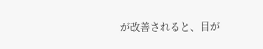が改善されると、目が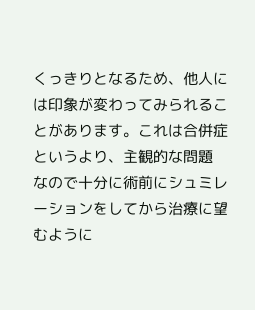くっきりとなるため、他人には印象が変わってみられることがあります。これは合併症というより、主観的な問題
なので十分に術前にシュミレーションをしてから治療に望むように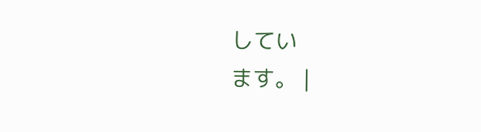してい
ます。 |